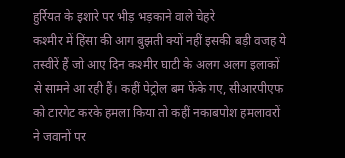हुर्रियत के इशारे पर भीड़ भड़काने वाले चेहरे
कश्मीर में हिंसा की आग बुझती क्यों नहीं इसकी बड़ी वजह ये तस्वीरें हैं जो आए दिन कश्मीर घाटी के अलग अलग इलाकों से सामने आ रही हैं। कहीं पेट्रोल बम फेंके गए, सीआरपीएफ को टारगेट करके हमला किया तो कहीं नकाबपोश हमलावरों ने जवानों पर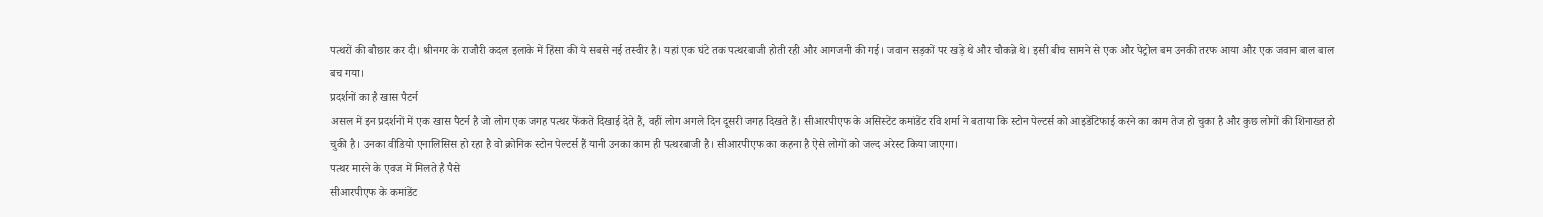पत्थरों की बौछार कर दी। श्रीनगर के राजौरी कदल इलाके में हिंसा की ये सबसे नई तस्वीर है। यहां एक घंटे तक पत्थरबाजी होती रही और आगजनी की गई। जवान सड़कों पर खड़े थे और चौकन्ने थे। इसी बीच सामने से एक और पेट्रोल बम उनकी तरफ आया और एक जवान बाल बाल बच गया।
प्रदर्शनों का है खास पैटर्न
असल में इन प्रदर्शनों में एक खास पैटर्न है जो लोग एक जगह पत्थर फेंकते दिखाई देते हैं, वहीं लोग अगले दिन दूसरी जगह दिखते हैं। सीआरपीएफ के असिस्टेंट कमांडेंट रवि शर्मा ने बताया कि स्टोन पेल्टर्स को आइडेंटिफाई करने का काम तेज हो चुका है और कुछ लोगों की शिनाख्त हो चुकी है। उनका वीडियो एनालिसिस हो रहा है वो क्रोनिक स्टोन पेल्टर्स हैं यानी उनका काम ही पत्थरबाजी है। सीआरपीएफ का कहना है ऐसे लोगों को जल्द अरेस्ट किया जाएगा।
पत्थर मारने के एवज में मिलते है पैसे
सीआरपीएफ के कमांडेंट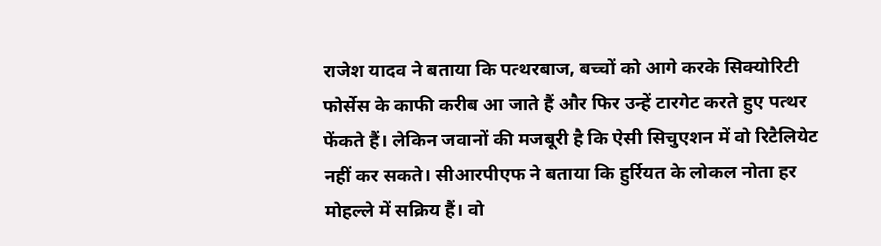राजेश यादव ने बताया कि पत्थरबाज, बच्चों को आगे करके सिक्योरिटी फोर्सेस के काफी करीब आ जाते हैं और फिर उन्हें टारगेट करते हुए पत्थर फेंकते हैं। लेकिन जवानों की मजबूरी है कि ऐसी सिचुएशन में वो रिटैलियेट नहीं कर सकते। सीआरपीएफ ने बताया कि हुर्रियत के लोकल नोता हर मोहल्ले में सक्रिय हैं। वो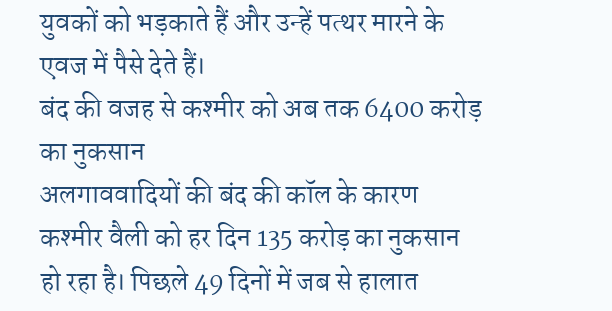युवकों को भड़काते हैं और उन्हें पत्थर मारने के एवज में पैसे देते हैं।
बंद की वजह से कश्मीर को अब तक 6400 करोड़ का नुकसान
अलगाववादियों की बंद की कॉल के कारण कश्मीर वैली को हर दिन 135 करोड़ का नुकसान हो रहा है। पिछले 49 दिनों में जब से हालात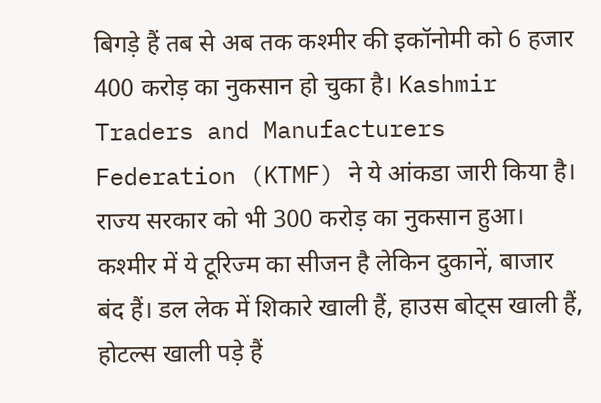बिगड़े हैं तब से अब तक कश्मीर की इकॉनोमी को 6 हजार 400 करोड़ का नुकसान हो चुका है। Kashmir Traders and Manufacturers Federation (KTMF) ने ये आंकडा जारी किया है। राज्य सरकार को भी 300 करोड़ का नुकसान हुआ। कश्मीर में ये टूरिज्म का सीजन है लेकिन दुकानें, बाजार बंद हैं। डल लेक में शिकारे खाली हैं, हाउस बोट्स खाली हैं, होटल्स खाली पड़े हैं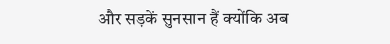और सड़कें सुनसान हैं क्योंकि अब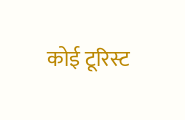कोई टूरिस्ट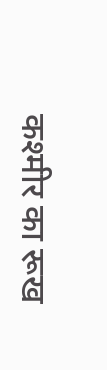कश्मीर का रूख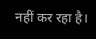नहीं कर रहा है।